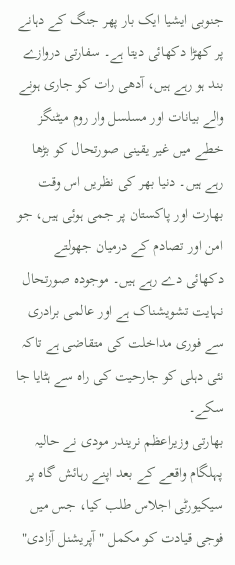جنوبی ایشیا ایک بار پھر جنگ کے دہانے پر کھڑا دکھائی دیتا ہے۔ سفارتی دروازے بند ہو رہے ہیں، آدھی رات کو جاری ہونے والے بیانات اور مسلسل وار روم میٹنگز خطے میں غیر یقینی صورتحال کو بڑھا رہے ہیں۔ دنیا بھر کی نظریں اس وقت بھارت اور پاکستان پر جمی ہوئی ہیں، جو امن اور تصادم کے درمیان جھولتے دکھائی دے رہے ہیں۔ موجودہ صورتحال نہایت تشویشناک ہے اور عالمی برادری سے فوری مداخلت کی متقاضی ہے تاکہ نئی دہلی کو جارحیت کی راہ سے ہٹایا جا سکے۔
بھارتی وزیراعظم نریندر مودی نے حالیہ پہلگام واقعے کے بعد اپنے رہائش گاہ پر سیکیورٹی اجلاس طلب کیا، جس میں فوجی قیادت کو مکمل "آپریشنل آزادی"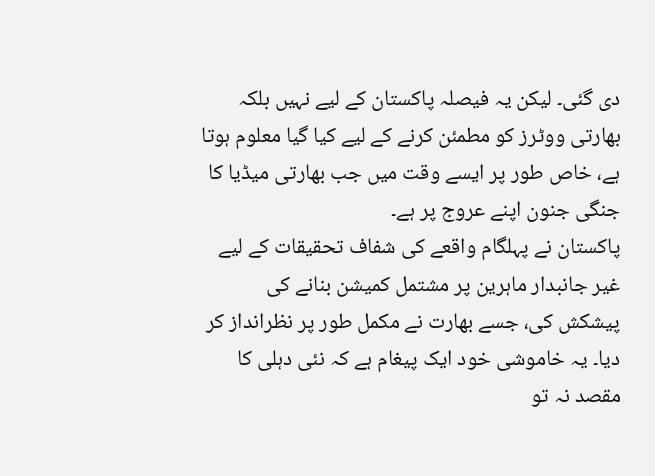دی گئی۔ لیکن یہ فیصلہ پاکستان کے لیے نہیں بلکہ بھارتی ووٹرز کو مطمئن کرنے کے لیے کیا گیا معلوم ہوتا ہے، خاص طور پر ایسے وقت میں جب بھارتی میڈیا کا جنگی جنون اپنے عروج پر ہے۔
پاکستان نے پہلگام واقعے کی شفاف تحقیقات کے لیے غیر جانبدار ماہرین پر مشتمل کمیشن بنانے کی پیشکش کی، جسے بھارت نے مکمل طور پر نظرانداز کر دیا۔ یہ خاموشی خود ایک پیغام ہے کہ نئی دہلی کا مقصد نہ تو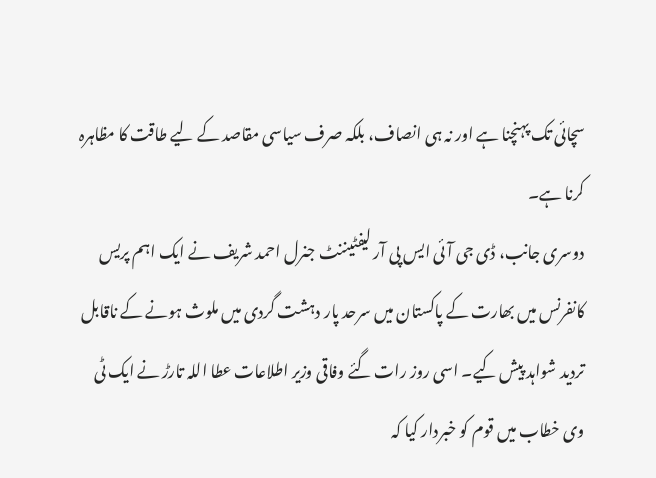سچائی تک پہنچنا ہے اور نہ ہی انصاف، بلکہ صرف سیاسی مقاصد کے لیے طاقت کا مظاہرہ کرنا ہے۔
دوسری جانب، ڈی جی آئی ایس پی آر لیفٹیننٹ جنرل احمد شریف نے ایک اہم پریس کانفرنس میں بھارت کے پاکستان میں سرحد پار دہشت گردی میں ملوث ہونے کے ناقابل تردید شواہد پیش کیے۔ اسی روز رات گئے وفاقی وزیر اطلاعات عطا اللہ تارڑ نے ایک ٹی وی خطاب میں قوم کو خبردار کیا کہ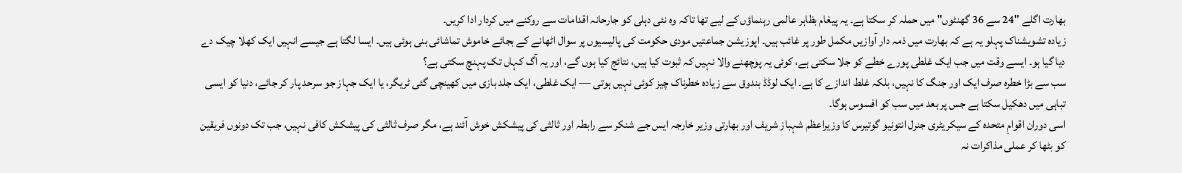بھارت اگلے "24 سے 36 گھنٹوں" میں حملہ کر سکتا ہے۔ یہ پیغام بظاہر عالمی رہنماؤں کے لیے تھا تاکہ وہ نئی دہلی کو جارحانہ اقدامات سے روکنے میں کردار ادا کریں۔
زیادہ تشویشناک پہلو یہ ہے کہ بھارت میں ذمہ دار آوازیں مکمل طور پر غائب ہیں۔ اپوزیشن جماعتیں مودی حکومت کی پالیسیوں پر سوال اٹھانے کے بجائے خاموش تماشائی بنی ہوئی ہیں۔ ایسا لگتا ہے جیسے انہیں ایک کھلا چیک دے دیا گیا ہو۔ ایسے وقت میں جب ایک غلطی پورے خطے کو جلا سکتی ہے، کوئی یہ پوچھنے والا نہیں کہ ثبوت کیا ہیں، نتائج کیا ہوں گے، اور یہ آگ کہاں تک پہنچ سکتی ہے؟
سب سے بڑا خطرہ صرف ایک اور جنگ کا نہیں، بلکہ غلط اندازے کا ہے۔ ایک لوڈڈ بندوق سے زیادہ خطرناک چیز کوئی نہیں ہوتی — ایک غلطی، ایک جلد بازی میں کھینچی گئی ٹریگر، یا ایک جہاز جو سرحد پار کر جائے، دنیا کو ایسی تباہی میں دھکیل سکتا ہے جس پر بعد میں سب کو افسوس ہوگا۔
اسی دوران اقوامِ متحدہ کے سیکریٹری جنرل انتونیو گوتیرس کا وزیراعظم شہباز شریف اور بھارتی وزیر خارجہ ایس جے شنکر سے رابطہ اور ثالثی کی پیشکش خوش آئند ہے، مگر صرف ثالثی کی پیشکش کافی نہیں، جب تک دونوں فریقین کو بٹھا کر عملی مذاکرات نہ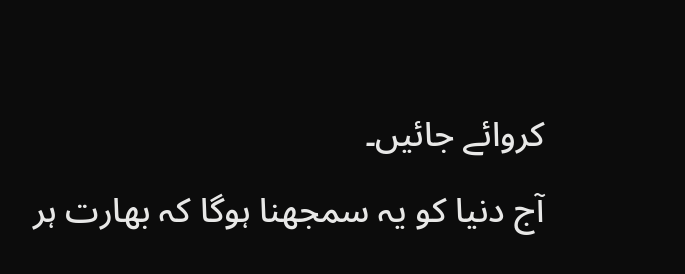کروائے جائیں۔
آج دنیا کو یہ سمجھنا ہوگا کہ بھارت ہر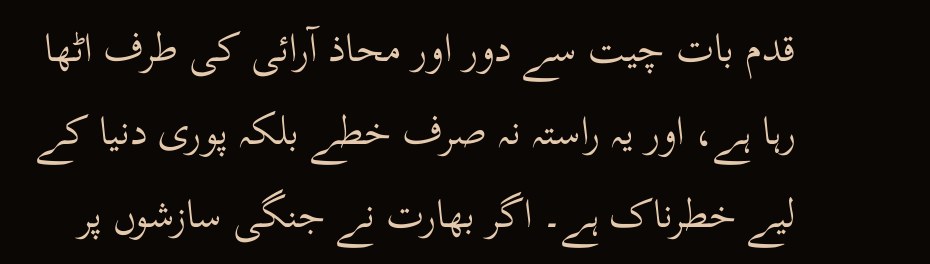قدم بات چیت سے دور اور محاذ آرائی کی طرف اٹھا رہا ہے، اور یہ راستہ نہ صرف خطے بلکہ پوری دنیا کے لیے خطرناک ہے۔ اگر بھارت نے جنگی سازشوں پر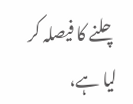چلنے کا فیصلہ کر لیا ہے،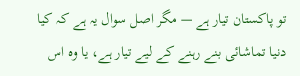تو پاکستان تیار ہے — مگر اصل سوال یہ ہے کہ کیا دنیا تماشائی بنے رہنے کے لیے تیار ہے، یا وہ اس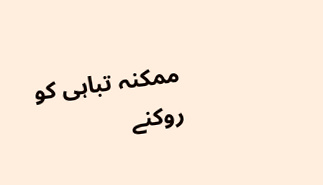ممکنہ تباہی کو روکنے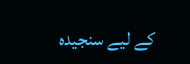کے لیے سنجیدہ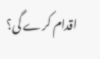اقدام کرے گی؟